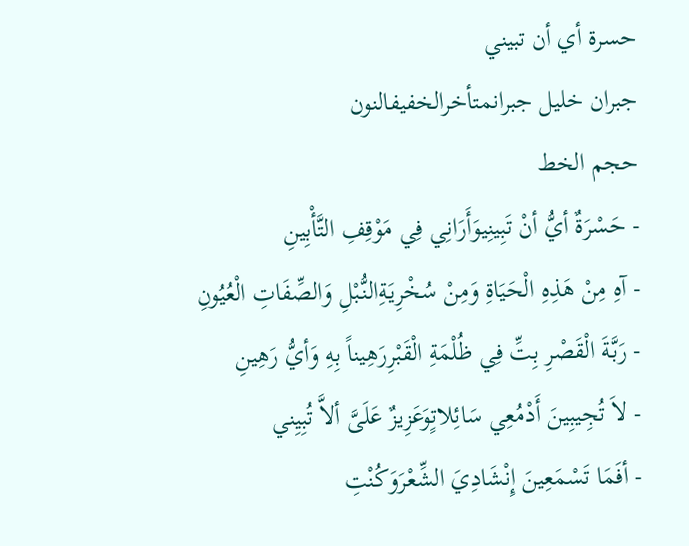حسرة أي أن تبيني
جبران خليل جبرانمتأخرالخفيفالنون
حجم الخط
- حَسْرَةٌ أيُّ أنْ تَبِينِيوَأَرَانِي فِي مَوْقِفِ التَّأْبِينِ
- آهِ مِنْ هَذِهِ الْحَيَاةِ وَمِنْ سُخْرِيَةِالنُّبْلِ وَالصِّفَاتِ الْعُيُونِ
- رَبَّةَ الْقَصْرِ بِتِّ فِي ظُلْمَةِ الْقَبْرِرَهِيناً بِهِ وَأيُّ رَهِينِ
- لاَ تُجِيبِينَ أَدْمُعِي سَائِلاتٍوَعَزِيزٌ عَلَىَّ ألاَّ تُبِيِني
- أفَمَا تَسْمَعِينَ إِنْشَادِيَ الشِّعْرَوَكُنْتِ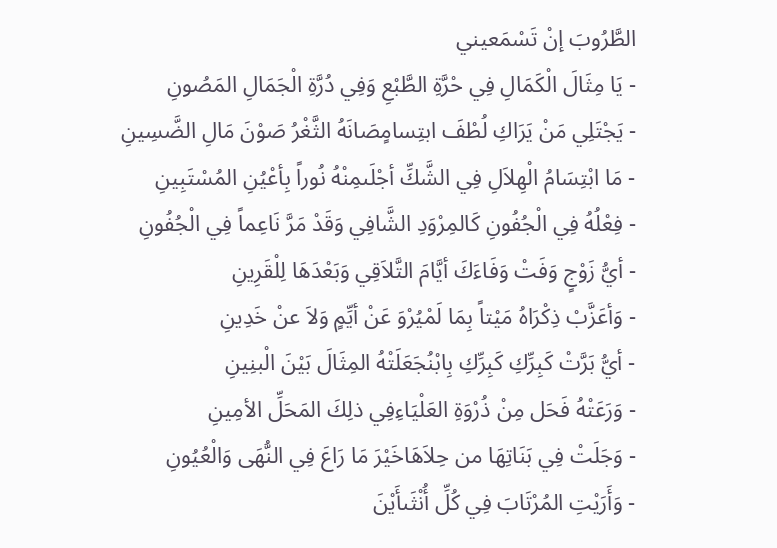الطَّرُوبَ إنْ تَسْمَعيني
- يَا مِثَالَ الْكَمَالِ فِي حْرَّةِ الطَّبْعِ وَفِي دُرَّةِ الْجَمَالِ المَصُونِ
- يَجْتَلِي مَنْ يَرَاكِ لُطْفَ ابتِسامٍصَانَهُ الثَّغْرُ صَوْنَ مَالِ الضَّسِينِ
- مَا ابْتِسَامُ الْهِلاَلِ فِي الشَّكِّ أجْلَىمِنْهُ نُوراً بِأعْيُنِ المُسْتَبِينِ
- فِعْلُهُ فِي الْجُفُونِ كَالمِرْوَدِ الشَّافِي وَقَدْ مَرَّ نَاعِماً فِي الْجُفُونِ
- أيُّ زَوْجٍ وَفَتْ وَفَاءَكَ أيَّامَ التَّلاَقِي وَبَعْدَهَا لِلْقَرِينِ
- وَأعَزَّبْ ذِكْرَاهُ مَيْتاً بِمَا لَمْيُرْوَ عَنْ أيِّمٍ وَلاَ عنْ خَدِينِ
- أيُّ بَرَّتْ كَبِرِّكِ كَبِرِّكِ بِابْنُجَعَلَتْهُ المِثَالَ بَيْنَ الْبنِينِ
- وَرَعَتْهُ فَحَل مِنْ ذُرْوَةِ العَلْيَاءِفِي ذلِكَ المَحَلِّ الأمِينِ
- وَجَلَتْ فِي بَنَاتِهَا من حِلاَهَاخَيْرَ مَا رَاعَ فِي النُّهَى وَالْعُيُونِ
- وَأَرَيْتِ المُرْتَابَ فِي كُلِّ أُنْثَىأَيْنَ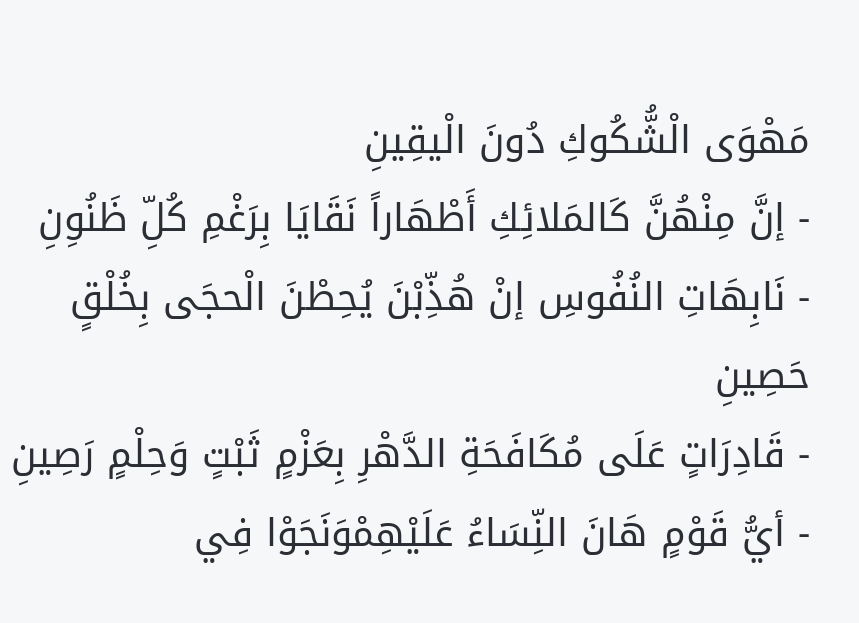مَهْوَى الْشُّكُوكِ دُونَ الْيقِينِ
- إنَّ مِنْهُنَّ كَالمَلائِكِ أَطْهَاراً نَقَايَا بِرَغْمِ كُلِّ ظَنُوِنِ
- نَابِهَاتِ النُفُوسِ إنْ هُذِّبْنَ يُحِطْنَ الْحجَى بِخُلْقٍ حَصِينِ
- قَادِرَاتٍ عَلَى مُكَافَحَةِ الدَّهْرِ بِعَزْمٍ ثَبْتٍ وَحِلْمٍ رَصِينِ
- أيُّ قَوْمٍ هَانَ النِّسَاءُ عَلَيْهِمْوَنَجَوْا فِي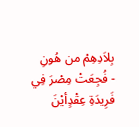بِلاَدِهِمْ من هُونِ
- فُجِعَتْ مِصْرَ فِي فَرِيدَةِ عِقْدٍأيْنَ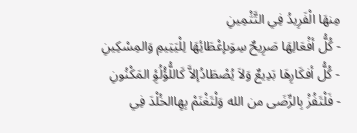مِنهَا الْفَرِيدُ فِي التَّثْمِينِ
- كُلُّ أفْعَالِهَا صَرِيحٌ سِوَىإعْطَائِهَا لِلْيَتِيمِ وَالمِسْكِينِ
- كُلُّ أفكَارِهَا بَدِيعٌ وَلاَ يُصْطَادُإلاَّ كَاللُّؤْلُؤِ المَكْنُونِ
- فَلْتَفُزْ بِالرِّضَى من الله وَلْتَغْنَمْ بِهِاالخُلْدَ فِي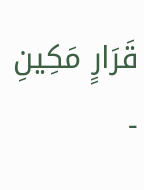قَرَارٍ مَكِينِ
-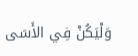وَلْيَكُنْ فِي الأَسَى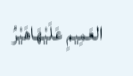العَمِيمِ عَلَيْهَاهَيْرُ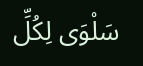سَلْوَى لِكُلِّ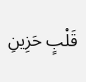قَلْبٍ حَزِينِ